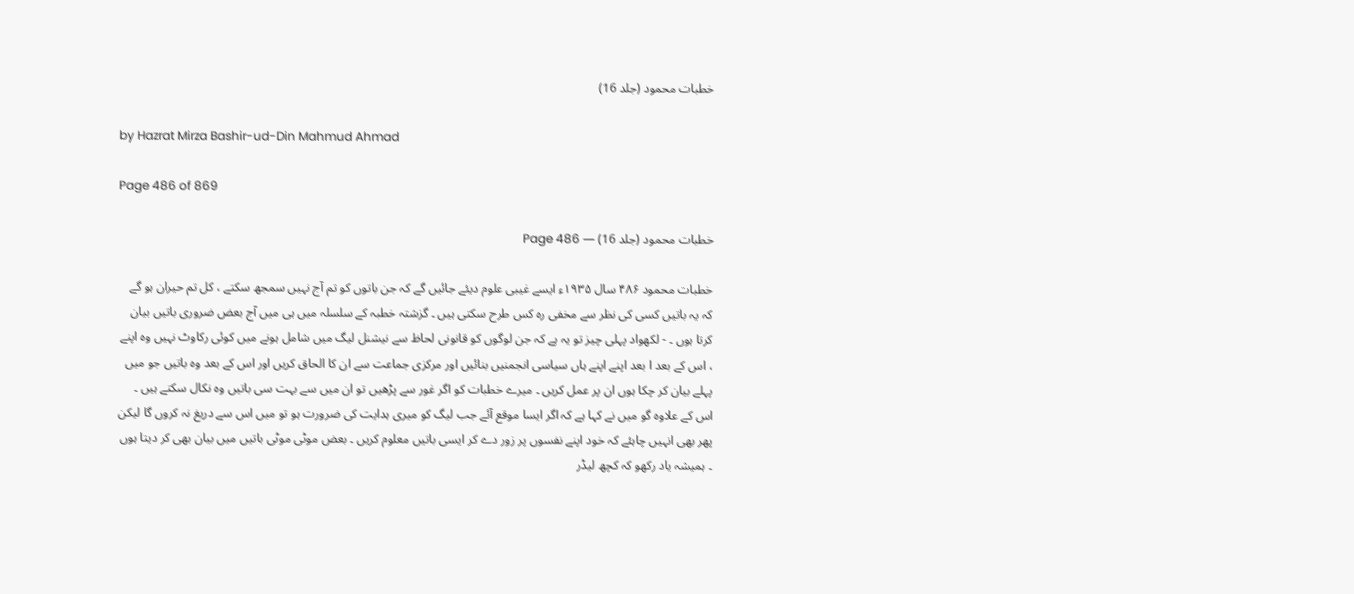خطبات محمود (جلد 16)

by Hazrat Mirza Bashir-ud-Din Mahmud Ahmad

Page 486 of 869

خطبات محمود (جلد 16) — Page 486

خطبات محمود ۴۸۶ سال ۱۹۳۵ء ایسے غیبی علوم دیئے جائیں گے کہ جن باتوں کو تم آج نہیں سمجھ سکتے ، کل تم حیران ہو گے کہ یہ باتیں کسی کی نظر سے مخفی رہ کس طرح سکتی ہیں ۔ گزشتہ خطبہ کے سلسلہ میں ہی میں آج بعض ضروری باتیں بیان کرتا ہوں ۔ - لکھواد پہلی چیز تو یہ ہے کہ جن لوگوں کو قانونی لحاظ سے نیشنل لیگ میں شامل ہونے میں کوئی رکاوٹ نہیں وہ اپنے ، اس کے بعد ا بعد اپنے اپنے ہاں سیاسی انجمنیں بنائیں اور مرکزی جماعت سے ان کا الحاق کریں اور اس کے بعد وہ باتیں جو میں پہلے بیان کر چکا ہوں ان پر عمل کریں ۔ میرے خطبات کو اگر غور سے پڑھیں تو ان میں سے بہت سی باتیں وہ نکال سکتے ہیں ۔ اس کے علاوہ گو میں نے کہا ہے کہ اگر ایسا موقع آئے جب لیگ کو میری ہدایت کی ضرورت ہو تو میں اس سے دریغ نہ کروں گا لیکن پھر بھی انہیں چاہئے کہ خود اپنے نفسوں پر زور دے کر ایسی باتیں معلوم کریں ۔ بعض موٹی موٹی باتیں میں بیان بھی کر دیتا ہوں ۔ ہمیشہ یاد رکھو کہ کچھ لیڈر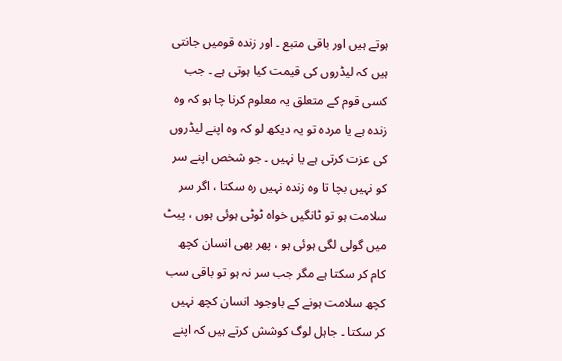ہوتے ہیں اور باقی متبع ۔ اور زندہ قومیں جانتی ہیں کہ لیڈروں کی قیمت کیا ہوتی ہے ۔ جب کسی قوم کے متعلق یہ معلوم کرنا چا ہو کہ وہ زندہ ہے یا مردہ تو یہ دیکھ لو کہ وہ اپنے لیڈروں کی عزت کرتی ہے یا نہیں ۔ جو شخص اپنے سر کو نہیں بچا تا وہ زندہ نہیں رہ سکتا ، اگر سر سلامت ہو تو ٹانگیں خواہ ٹوٹی ہوئی ہوں ، پیٹ میں گولی لگی ہوئی ہو ، پھر بھی انسان کچھ کام کر سکتا ہے مگر جب سر نہ ہو تو باقی سب کچھ سلامت ہونے کے باوجود انسان کچھ نہیں کر سکتا ۔ جاہل لوگ کوشش کرتے ہیں کہ اپنے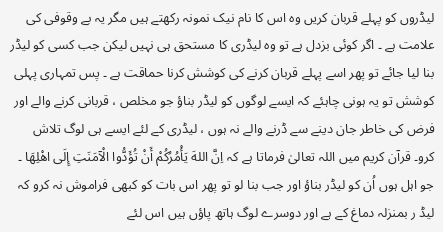لیڈروں کو پہلے قربان کریں وہ اس کا نام نیک نمونہ رکھتے ہیں مگر یہ بے وقوفی کی علامت ہے ۔ اگر کوئی بزدل ہے تو وہ لیڈری کا مستحق ہی نہیں لیکن جب کسی کو لیڈر بنا لیا جائے تو پھر اسے پہلے قربان کرنے کی کوشش کرنا حماقت ہے ۔ پس تمہاری پہلی کوشش تو یہ ہونی چاہئے کہ ایسے لوگوں کو لیڈر بناؤ جو مخلص ، قربانی کرنے والے اور فرض کی خاطر جان دینے سے ڈرنے والے نہ ہوں ، لیڈری کے لئے ایسے ہی لوگ تلاش کرو۔ قرآن کریم میں اللہ تعالیٰ فرماتا ہے کہ اِنَّ اللهَ يَأْمُرُكُمْ أَنْ تُؤَدُّوا الْآمَنَتِ إِلَى اهْلِهَا ۔ جو اہل ہوں اُن کو لیڈر بناؤ اور جب بنا لو تو پھر اس بات کو کبھی فراموش نہ کرو کہ لیڈ ر بمنزلہ دماغ کے ہے اور دوسرے لوگ ہاتھ پاؤں ہیں اس لئے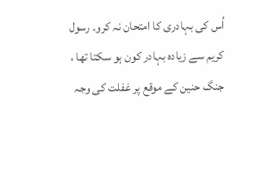اُس کی بہادری کا امتحان نہ کرو۔ رسول کریم سے زیادہ بہادر کون ہو سکتا تھا ، جنگ حنین کے موقع پر غفلت کی وجہ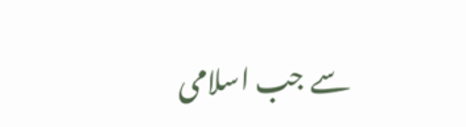سے جب اسلامی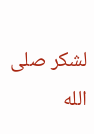لشکر صلى الله